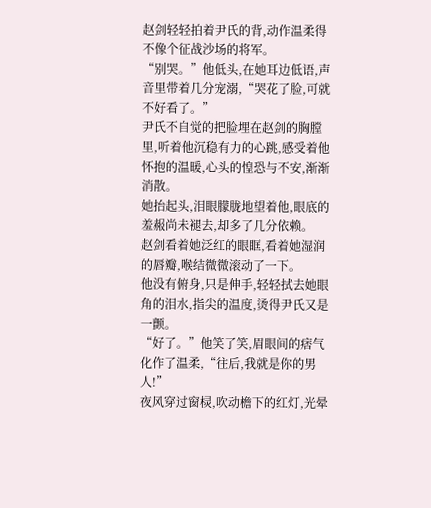赵剑轻轻拍着尹氏的背,动作温柔得不像个征战沙场的将军。
“别哭。”他低头,在她耳边低语,声音里带着几分宠溺,“哭花了脸,可就不好看了。”
尹氏不自觉的把脸埋在赵剑的胸膛里,听着他沉稳有力的心跳,感受着他怀抱的温暖,心头的惶恐与不安,渐渐消散。
她抬起头,泪眼朦胧地望着他,眼底的羞赧尚未褪去,却多了几分依赖。
赵剑看着她泛红的眼眶,看着她湿润的唇瓣,喉结微微滚动了一下。
他没有俯身,只是伸手,轻轻拭去她眼角的泪水,指尖的温度,烫得尹氏又是一颤。
“好了。”他笑了笑,眉眼间的痞气化作了温柔,“往后,我就是你的男人!”
夜风穿过窗棂,吹动檐下的红灯,光晕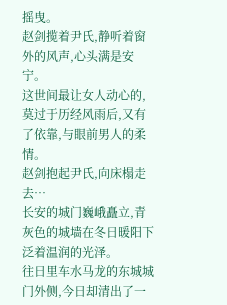摇曳。
赵剑揽着尹氏,静听着窗外的风声,心头满是安宁。
这世间最让女人动心的,莫过于历经风雨后,又有了依靠,与眼前男人的柔情。
赵剑抱起尹氏,向床榻走去…
长安的城门巍峨矗立,青灰色的城墙在冬日暖阳下泛着温润的光泽。
往日里车水马龙的东城城门外侧,今日却清出了一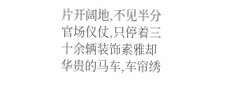片开阔地,不见半分官场仪仗,只停着三十余辆装饰素雅却华贵的马车,车帘绣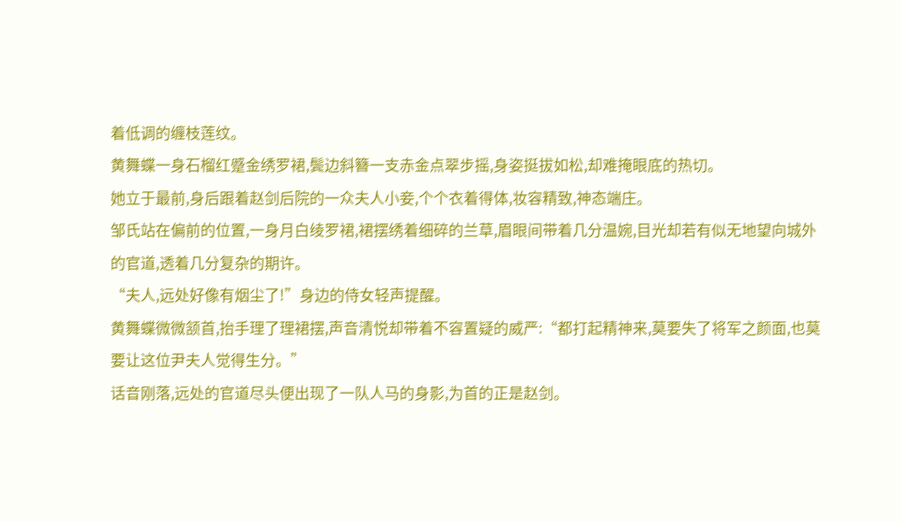着低调的缠枝莲纹。
黄舞蝶一身石榴红蹙金绣罗裙,鬓边斜簪一支赤金点翠步摇,身姿挺拔如松,却难掩眼底的热切。
她立于最前,身后跟着赵剑后院的一众夫人小妾,个个衣着得体,妆容精致,神态端庄。
邹氏站在偏前的位置,一身月白绫罗裙,裙摆绣着细碎的兰草,眉眼间带着几分温婉,目光却若有似无地望向城外的官道,透着几分复杂的期许。
“夫人,远处好像有烟尘了!”身边的侍女轻声提醒。
黄舞蝶微微颔首,抬手理了理裙摆,声音清悦却带着不容置疑的威严:“都打起精神来,莫要失了将军之颜面,也莫要让这位尹夫人觉得生分。”
话音刚落,远处的官道尽头便出现了一队人马的身影,为首的正是赵剑。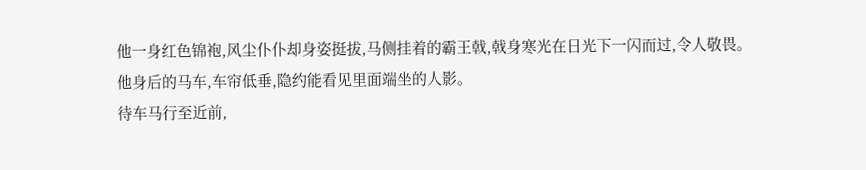他一身红色锦袍,风尘仆仆却身姿挺拔,马侧挂着的霸王戟,戟身寒光在日光下一闪而过,令人敬畏。
他身后的马车,车帘低垂,隐约能看见里面端坐的人影。
待车马行至近前,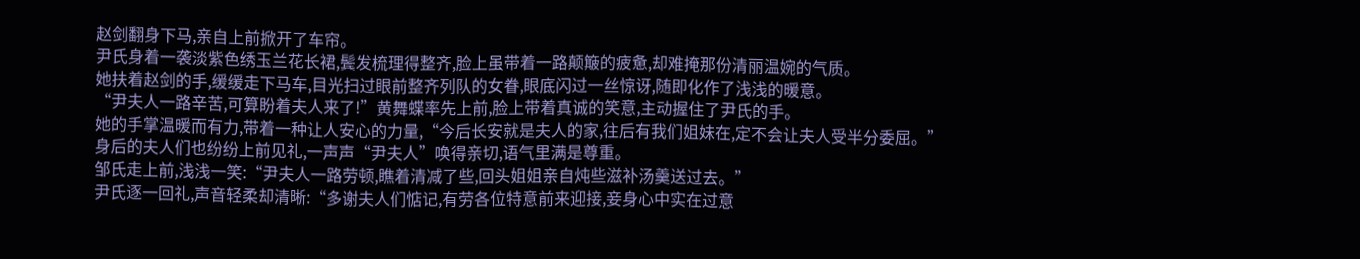赵剑翻身下马,亲自上前掀开了车帘。
尹氏身着一袭淡紫色绣玉兰花长裙,鬓发梳理得整齐,脸上虽带着一路颠簸的疲惫,却难掩那份清丽温婉的气质。
她扶着赵剑的手,缓缓走下马车,目光扫过眼前整齐列队的女眷,眼底闪过一丝惊讶,随即化作了浅浅的暖意。
“尹夫人一路辛苦,可算盼着夫人来了!”黄舞蝶率先上前,脸上带着真诚的笑意,主动握住了尹氏的手。
她的手掌温暖而有力,带着一种让人安心的力量,“今后长安就是夫人的家,往后有我们姐妹在,定不会让夫人受半分委屈。”
身后的夫人们也纷纷上前见礼,一声声“尹夫人”唤得亲切,语气里满是尊重。
邹氏走上前,浅浅一笑:“尹夫人一路劳顿,瞧着清减了些,回头姐姐亲自炖些滋补汤羹送过去。”
尹氏逐一回礼,声音轻柔却清晰:“多谢夫人们惦记,有劳各位特意前来迎接,妾身心中实在过意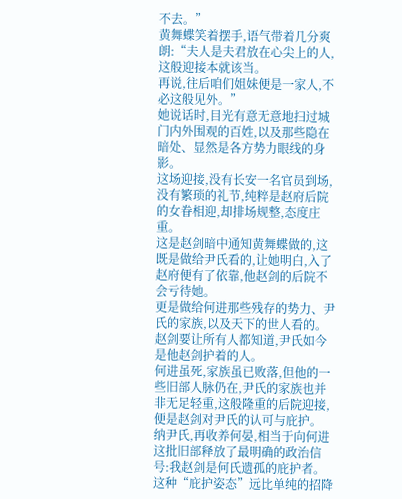不去。”
黄舞蝶笑着摆手,语气带着几分爽朗:“夫人是夫君放在心尖上的人,这般迎接本就该当。
再说,往后咱们姐妹便是一家人,不必这般见外。”
她说话时,目光有意无意地扫过城门内外围观的百姓,以及那些隐在暗处、显然是各方势力眼线的身影。
这场迎接,没有长安一名官员到场,没有繁琐的礼节,纯粹是赵府后院的女眷相迎,却排场规整,态度庄重。
这是赵剑暗中通知黄舞蝶做的,这既是做给尹氏看的,让她明白,入了赵府便有了依靠,他赵剑的后院不会亏待她。
更是做给何进那些残存的势力、尹氏的家族,以及天下的世人看的。
赵剑要让所有人都知道,尹氏如今是他赵剑护着的人。
何进虽死,家族虽已败落,但他的一些旧部人脉仍在,尹氏的家族也并非无足轻重,这般隆重的后院迎接,便是赵剑对尹氏的认可与庇护。
纳尹氏,再收养何晏,相当于向何进这批旧部释放了最明确的政治信号:我赵剑是何氏遗孤的庇护者。
这种“庇护姿态”远比单纯的招降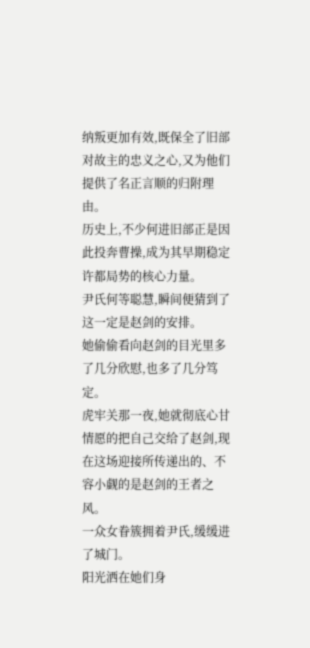纳叛更加有效,既保全了旧部对故主的忠义之心,又为他们提供了名正言顺的归附理由。
历史上,不少何进旧部正是因此投奔曹操,成为其早期稳定许都局势的核心力量。
尹氏何等聪慧,瞬间便猜到了这一定是赵剑的安排。
她偷偷看向赵剑的目光里多了几分欣慰,也多了几分笃定。
虎牢关那一夜,她就彻底心甘情愿的把自己交给了赵剑,现在这场迎接所传递出的、不容小觑的是赵剑的王者之风。
一众女眷簇拥着尹氏,缓缓进了城门。
阳光洒在她们身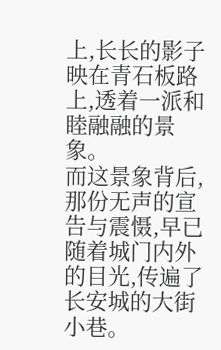上,长长的影子映在青石板路上,透着一派和睦融融的景象。
而这景象背后,那份无声的宣告与震慑,早已随着城门内外的目光,传遍了长安城的大街小巷。